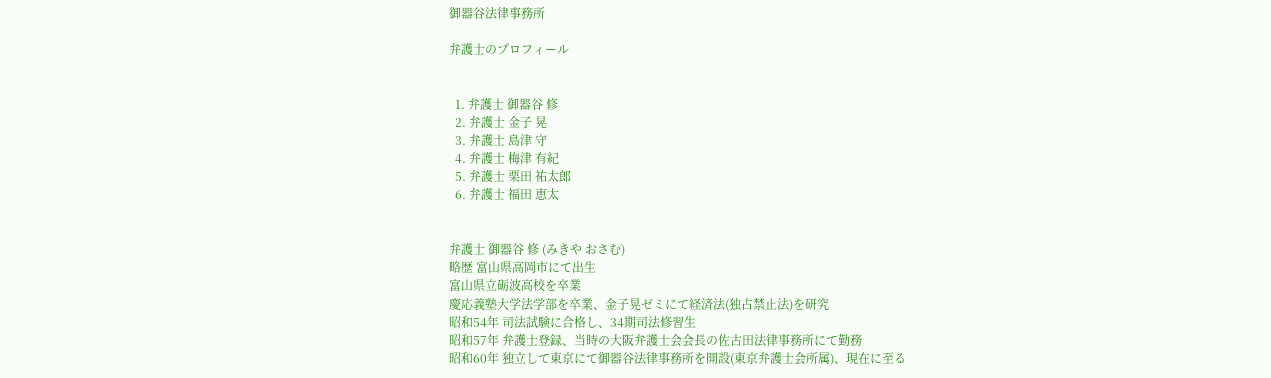御器谷法律事務所

弁護士のプロフィール


  1. 弁護士 御器谷 修
  2. 弁護士 金子 晃
  3. 弁護士 島津 守
  4. 弁護士 梅津 有紀
  5. 弁護士 栗田 祐太郎
  6. 弁護士 福田 恵太


弁護士 御器谷 修 (みきや おさむ)
略歴 富山県高岡市にて出生
富山県立砺波高校を卒業
慶応義塾大学法学部を卒業、金子晃ゼミにて経済法(独占禁止法)を研究
昭和54年 司法試験に合格し、34期司法修習生
昭和57年 弁護士登録、当時の大阪弁護士会会長の佐古田法律事務所にて勤務
昭和60年 独立して東京にて御器谷法律事務所を開設(東京弁護士会所属)、現在に至る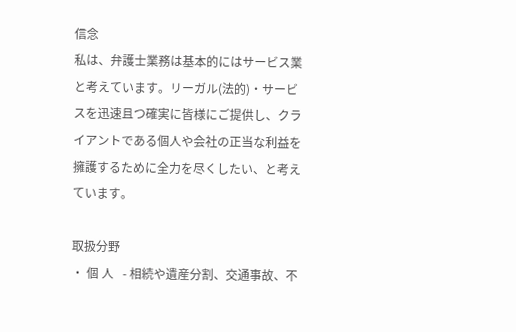信念
私は、弁護士業務は基本的にはサービス業と考えています。リーガル(法的)・サービスを迅速且つ確実に皆様にご提供し、クライアントである個人や会社の正当な利益を擁護するために全力を尽くしたい、と考えています。

取扱分野
・ 個 人   - 相続や遺産分割、交通事故、不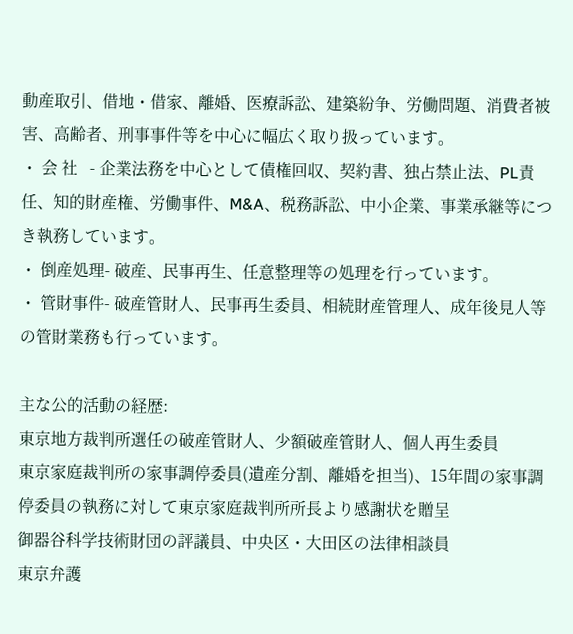動産取引、借地・借家、離婚、医療訴訟、建築紛争、労働問題、消費者被害、高齢者、刑事事件等を中心に幅広く取り扱っています。
・ 会 社   - 企業法務を中心として債権回収、契約書、独占禁止法、PL責任、知的財産権、労働事件、M&A、税務訴訟、中小企業、事業承継等につき執務しています。
・ 倒産処理- 破産、民事再生、任意整理等の処理を行っています。
・ 管財事件- 破産管財人、民事再生委員、相続財産管理人、成年後見人等の管財業務も行っています。

主な公的活動の経歴:
東京地方裁判所選任の破産管財人、少額破産管財人、個人再生委員
東京家庭裁判所の家事調停委員(遺産分割、離婚を担当)、15年間の家事調停委員の執務に対して東京家庭裁判所所長より感謝状を贈呈
御器谷科学技術財団の評議員、中央区・大田区の法律相談員
東京弁護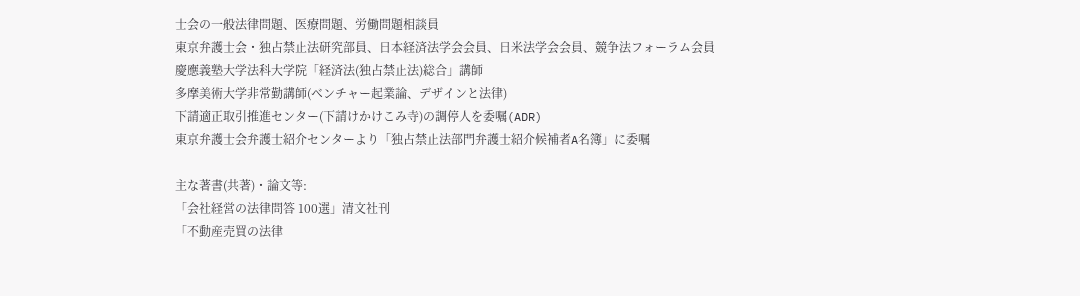士会の一般法律問題、医療問題、労働問題相談員
東京弁護士会・独占禁止法研究部員、日本経済法学会会員、日米法学会会員、競争法フォーラム会員
慶應義塾大学法科大学院「経済法(独占禁止法)総合」講師
多摩美術大学非常勤講師(ベンチャー起業論、デザインと法律)
下請適正取引推進センター(下請けかけこみ寺)の調停人を委嘱(ADR)
東京弁護士会弁護士紹介センターより「独占禁止法部門弁護士紹介候補者A名簿」に委嘱

主な著書(共著)・論文等:
「会社経営の法律問答 100選」清文社刊
「不動産売買の法律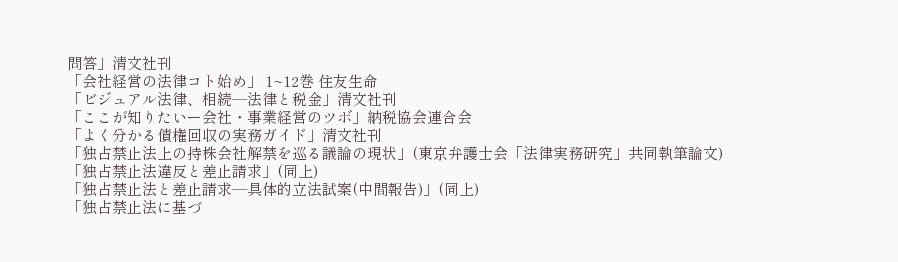問答」清文社刊
「会社経営の法律コト始め」 1~12巻 住友生命
「ビジュアル法律、相続―法律と税金」清文社刊
「ここが知りたいー会社・事業経営のツボ」納税協会連合会
「よく分かる債権回収の実務ガイド」清文社刊
「独占禁止法上の持株会社解禁を巡る議論の現状」(東京弁護士会「法律実務研究」共同執筆論文)
「独占禁止法違反と差止請求」(同上)
「独占禁止法と差止請求―具体的立法試案(中間報告)」(同上)
「独占禁止法に基づ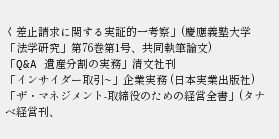く差止請求に関する実証的一考察」(慶應義塾大学「法学研究」第76巻第1号、共同執筆論文)
「Q&A 遺産分割の実務」清文社刊
「インサイダー取引~」企業実務 (日本実業出版社)
「ザ・マネジメント-取締役のための経営全書」(タナベ経営刊、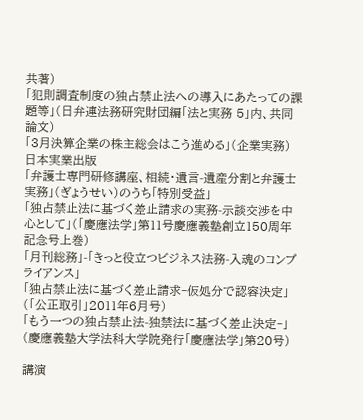共著)
「犯則調査制度の独占禁止法への導入にあたっての課題等」(日弁連法務研究財団編「法と実務 5」内、共同論文)
「3月決算企業の株主総会はこう進める」(企業実務)日本実業出版
「弁護士専門研修講座、相続・遺言-遺産分割と弁護士実務」(ぎょうせい)のうち「特別受益」
「独占禁止法に基づく差止請求の実務-示談交渉を中心として」(「慶應法学」第11号慶應義塾創立150周年記念号上巻)
「月刊総務」-「きっと役立つビジネス法務-入魂のコンプライアンス」
「独占禁止法に基づく差止請求‐仮処分で認容決定」(「公正取引」2011年6月号)
「もう一つの独占禁止法-独禁法に基づく差止決定‐」(慶應義塾大学法科大学院発行「慶應法学」第20号)

講演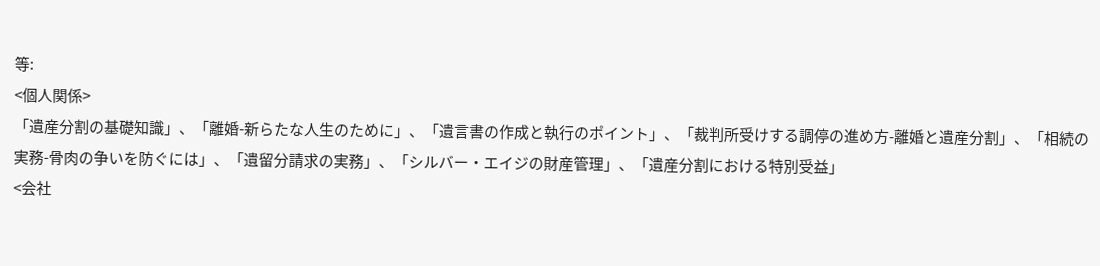等:
<個人関係>
「遺産分割の基礎知識」、「離婚-新らたな人生のために」、「遺言書の作成と執行のポイント」、「裁判所受けする調停の進め方-離婚と遺産分割」、「相続の実務-骨肉の争いを防ぐには」、「遺留分請求の実務」、「シルバー・エイジの財産管理」、「遺産分割における特別受益」
<会社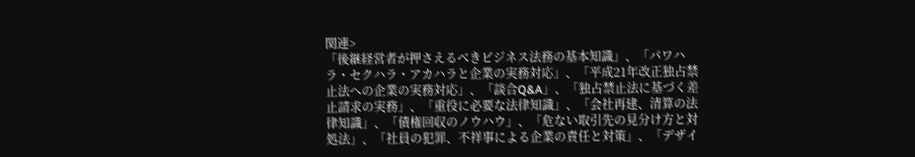関連>
「後継経営者が押さえるべきビジネス法務の基本知識」、「パワハラ・セクハラ・アカハラと企業の実務対応」、「平成21年改正独占禁止法への企業の実務対応」、「談合Q&A」、「独占禁止法に基づく差止請求の実務」、「重役に必要な法律知識」、「会社再建、清算の法律知識」、「債権回収のノウハウ」、「危ない取引先の見分け方と対処法」、「社員の犯罪、不祥事による企業の責任と対策」、「デザイ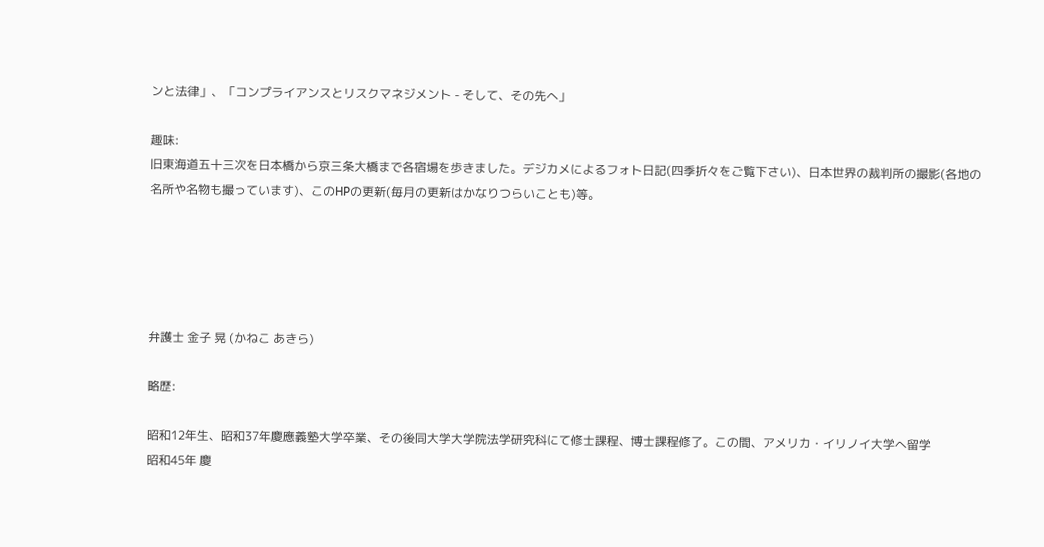ンと法律」、「コンプライアンスとリスクマネジメント - そして、その先へ」

趣味:
旧東海道五十三次を日本橋から京三条大橋まで各宿場を歩きました。デジカメによるフォト日記(四季折々をご覧下さい)、日本世界の裁判所の撮影(各地の名所や名物も撮っています)、このHPの更新(毎月の更新はかなりつらいことも)等。





弁護士 金子 晃 (かねこ あきら)

略歴:

昭和12年生、昭和37年慶應義塾大学卒業、その後同大学大学院法学研究科にて修士課程、博士課程修了。この間、アメリカ・イリノイ大学へ留学
昭和45年 慶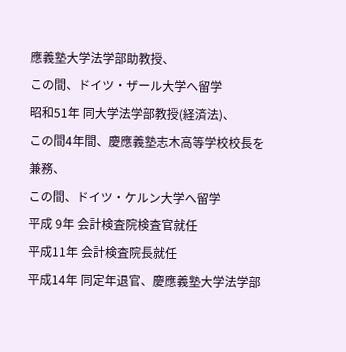應義塾大学法学部助教授、
この間、ドイツ・ザール大学へ留学
昭和51年 同大学法学部教授(経済法)、
この間4年間、慶應義塾志木高等学校校長を兼務、
この間、ドイツ・ケルン大学へ留学
平成 9年 会計検査院検査官就任
平成11年 会計検査院長就任
平成14年 同定年退官、慶應義塾大学法学部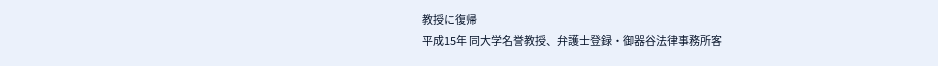教授に復帰
平成15年 同大学名誉教授、弁護士登録・御器谷法律事務所客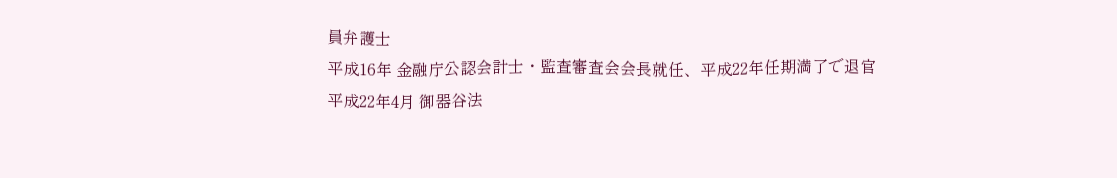員弁護士
平成16年 金融庁公認会計士・監査審査会会長就任、平成22年任期満了で退官
平成22年4月 御器谷法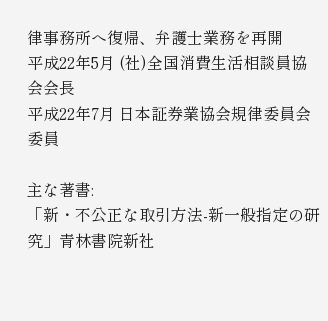律事務所へ復帰、弁護士業務を再開
平成22年5月 (社)全国消費生活相談員協会会長
平成22年7月 日本証券業協会規律委員会委員

主な著書:
「新・不公正な取引方法-新一般指定の研究」青林書院新社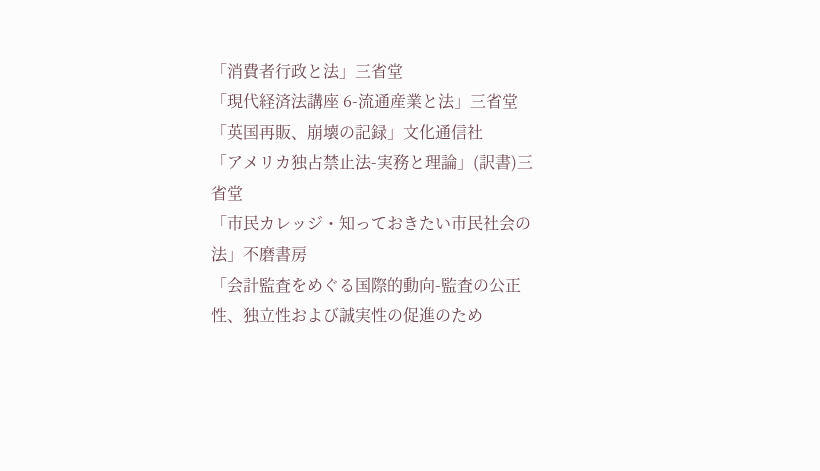「消費者行政と法」三省堂
「現代経済法講座 6-流通産業と法」三省堂
「英国再販、崩壊の記録」文化通信社
「アメリカ独占禁止法-実務と理論」(訳書)三省堂
「市民カレッジ・知っておきたい市民社会の法」不磨書房
「会計監査をめぐる国際的動向-監査の公正性、独立性および誠実性の促進のため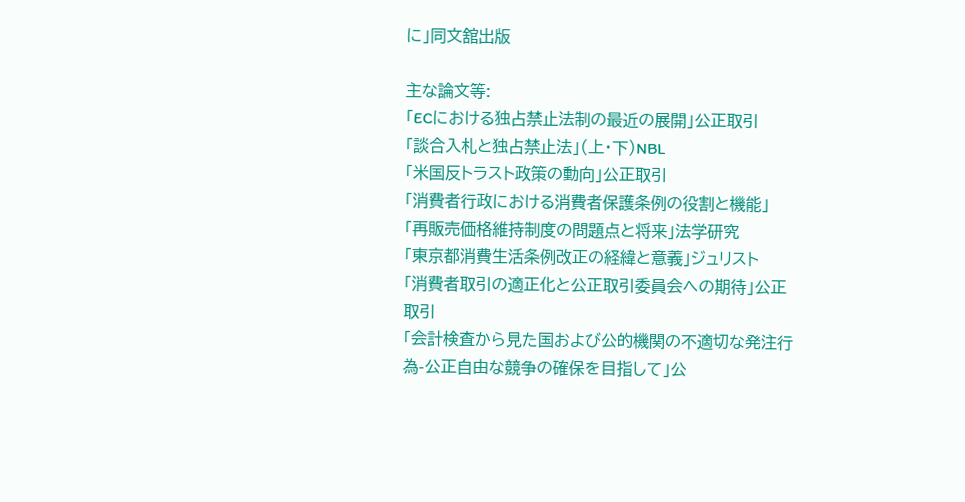に」同文舘出版

主な論文等:
「ECにおける独占禁止法制の最近の展開」公正取引
「談合入札と独占禁止法」(上・下)NBL
「米国反トラスト政策の動向」公正取引
「消費者行政における消費者保護条例の役割と機能」
「再販売価格維持制度の問題点と将来」法学研究
「東京都消費生活条例改正の経緯と意義」ジュリスト
「消費者取引の適正化と公正取引委員会への期待」公正取引
「会計検査から見た国および公的機関の不適切な発注行為-公正自由な競争の確保を目指して」公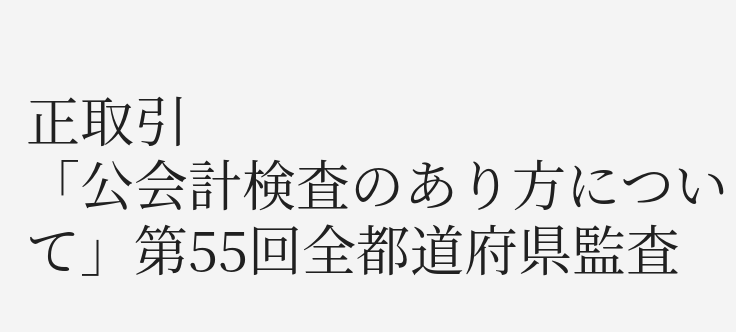正取引
「公会計検査のあり方について」第55回全都道府県監査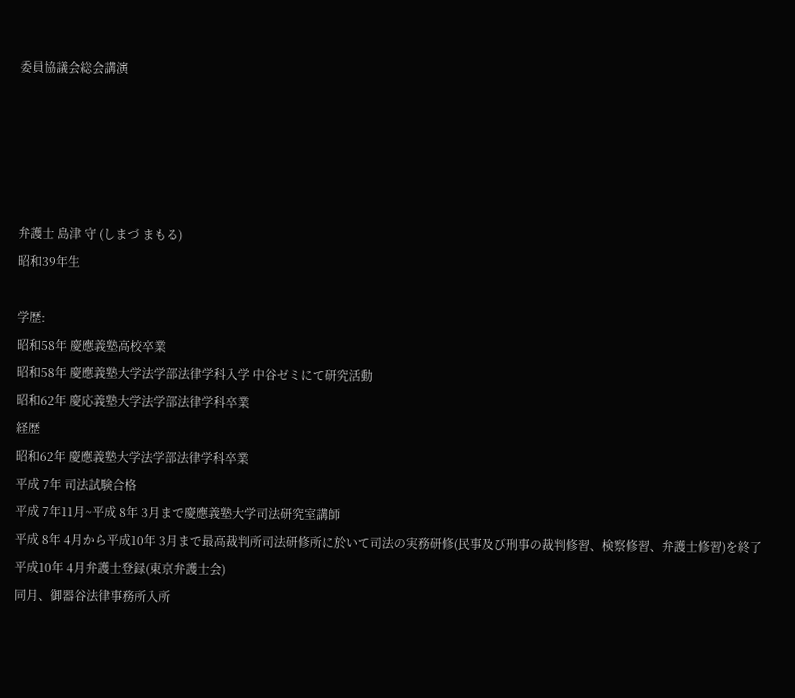委員協議会総会講演





弁護士 島津 守 (しまづ まもる)
昭和39年生

学歴:
昭和58年 慶應義塾高校卒業
昭和58年 慶應義塾大学法学部法律学科入学 中谷ゼミにて研究活動
昭和62年 慶応義塾大学法学部法律学科卒業
経歴
昭和62年 慶應義塾大学法学部法律学科卒業
平成 7年 司法試験合格
平成 7年11月~平成 8年 3月まで慶應義塾大学司法研究室講師
平成 8年 4月から平成10年 3月まで最高裁判所司法研修所に於いて司法の実務研修(民事及び刑事の裁判修習、検察修習、弁護士修習)を終了
平成10年 4月弁護士登録(東京弁護士会)
同月、御器谷法律事務所入所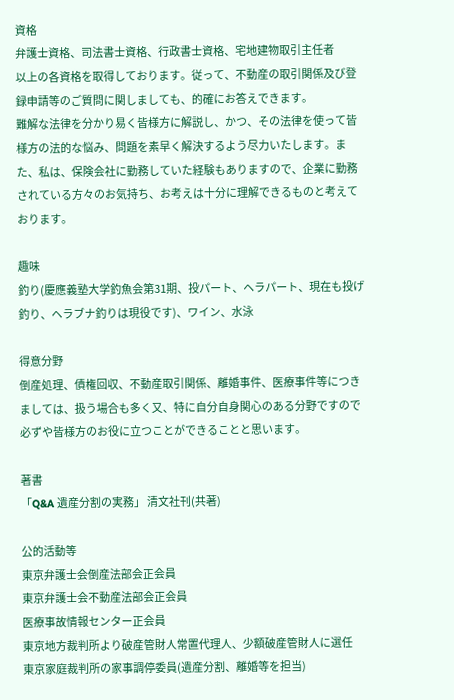資格
弁護士資格、司法書士資格、行政書士資格、宅地建物取引主任者
以上の各資格を取得しております。従って、不動産の取引関係及び登録申請等のご質問に関しましても、的確にお答えできます。
難解な法律を分かり易く皆様方に解説し、かつ、その法律を使って皆様方の法的な悩み、問題を素早く解決するよう尽力いたします。また、私は、保険会社に勤務していた経験もありますので、企業に勤務されている方々のお気持ち、お考えは十分に理解できるものと考えております。

趣味
釣り(慶應義塾大学釣魚会第31期、投パート、ヘラパート、現在も投げ釣り、ヘラブナ釣りは現役です)、ワイン、水泳

得意分野
倒産処理、債権回収、不動産取引関係、離婚事件、医療事件等につきましては、扱う場合も多く又、特に自分自身関心のある分野ですので必ずや皆様方のお役に立つことができることと思います。

著書
「Q&A 遺産分割の実務」 清文社刊(共著)

公的活動等
東京弁護士会倒産法部会正会員
東京弁護士会不動産法部会正会員
医療事故情報センター正会員
東京地方裁判所より破産管財人常置代理人、少額破産管財人に選任
東京家庭裁判所の家事調停委員(遺産分割、離婚等を担当)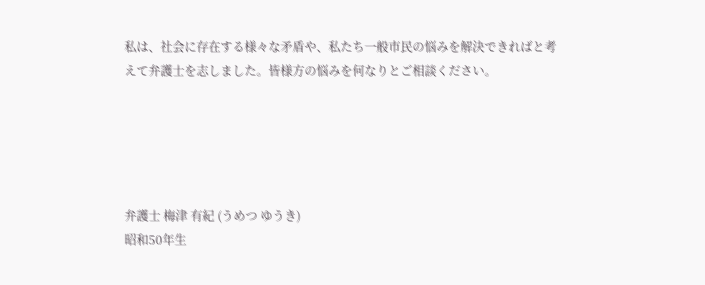私は、社会に存在する様々な矛盾や、私たち一般市民の悩みを解決できればと考えて弁護士を志しました。皆様方の悩みを何なりとご相談ください。





弁護士 梅津 有紀 (うめつ ゆうき)
昭和50年生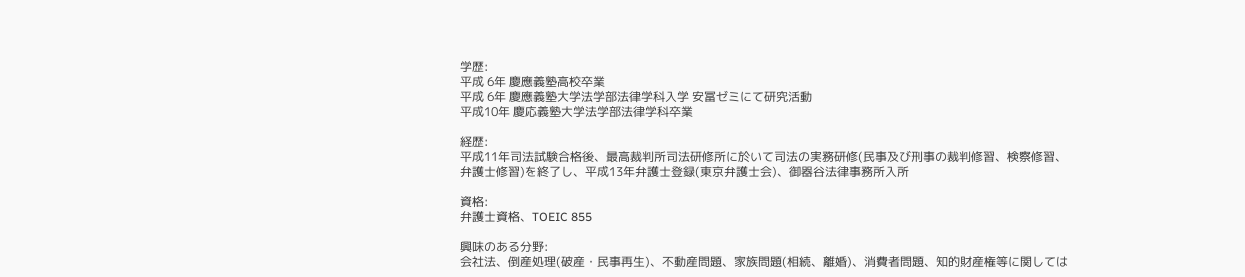学歴:
平成 6年 慶應義塾高校卒業
平成 6年 慶應義塾大学法学部法律学科入学 安冨ゼミにて研究活動
平成10年 慶応義塾大学法学部法律学科卒業

経歴:
平成11年司法試験合格後、最高裁判所司法研修所に於いて司法の実務研修(民事及び刑事の裁判修習、検察修習、弁護士修習)を終了し、平成13年弁護士登録(東京弁護士会)、御器谷法律事務所入所

資格:
弁護士資格、TOEIC 855

興味のある分野:
会社法、倒産処理(破産・民事再生)、不動産問題、家族問題(相続、離婚)、消費者問題、知的財産権等に関しては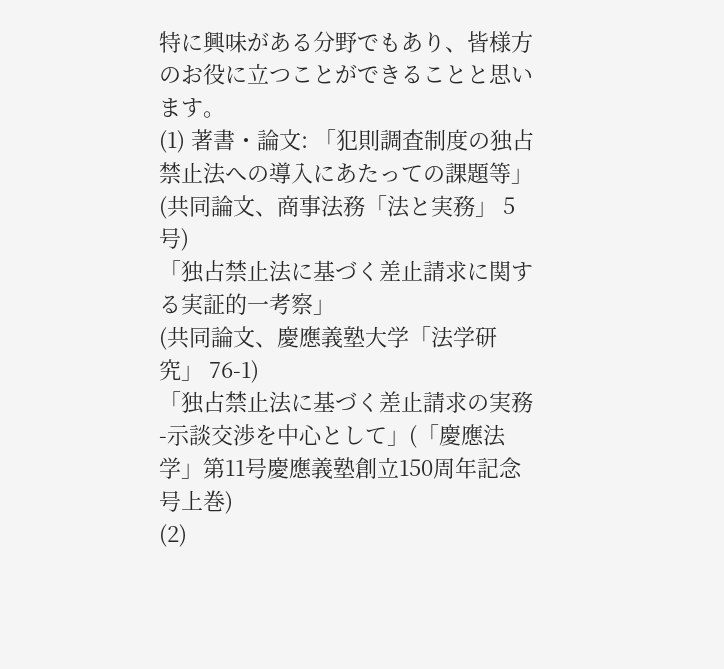特に興味がある分野でもあり、皆様方のお役に立つことができることと思います。
(1) 著書・論文: 「犯則調査制度の独占禁止法への導入にあたっての課題等」(共同論文、商事法務「法と実務」 5号)
「独占禁止法に基づく差止請求に関する実証的一考察」
(共同論文、慶應義塾大学「法学研究」 76-1)
「独占禁止法に基づく差止請求の実務-示談交渉を中心として」(「慶應法学」第11号慶應義塾創立150周年記念号上巻)
(2)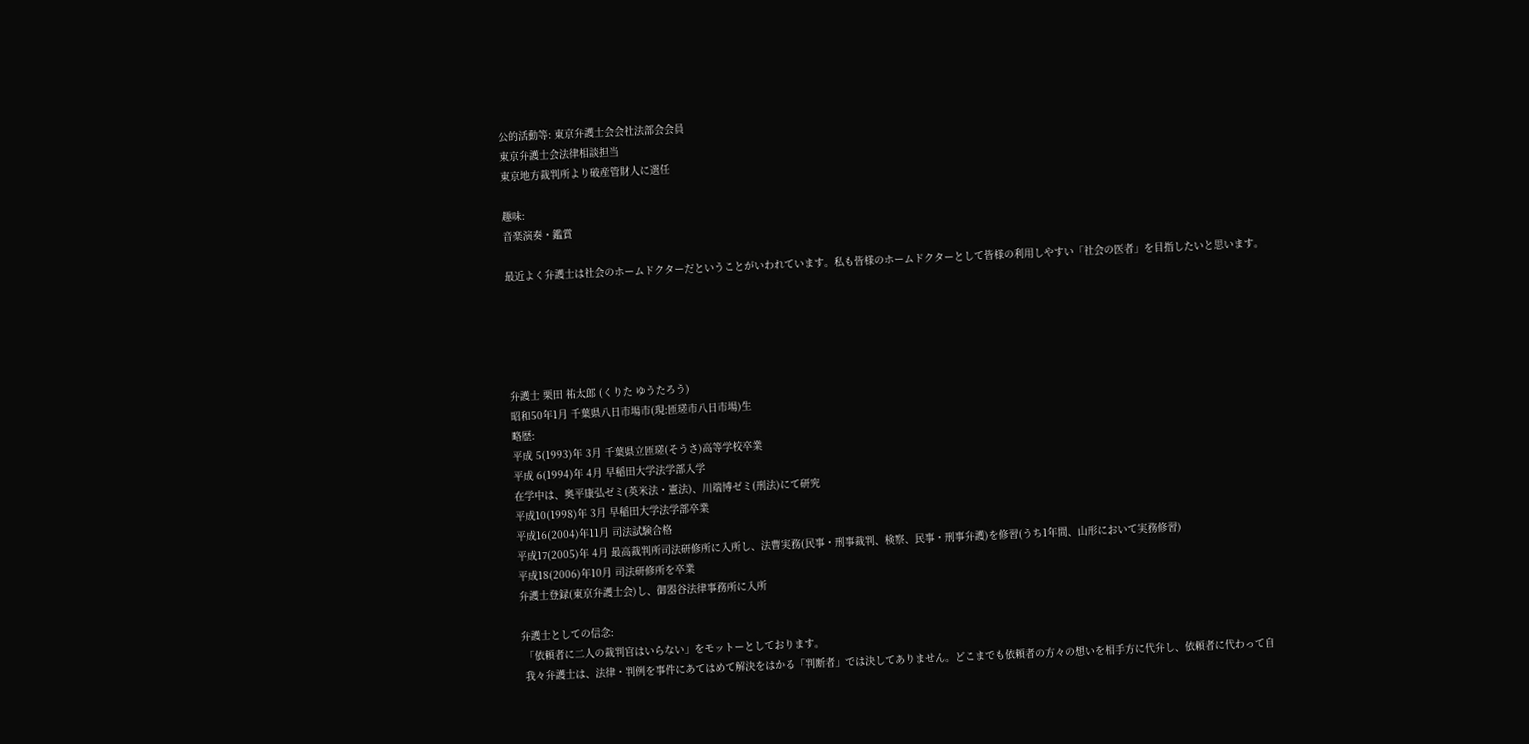公的活動等: 東京弁護士会会社法部会会員
東京弁護士会法律相談担当
東京地方裁判所より破産管財人に選任

趣味:
音楽演奏・鑑賞

最近よく弁護士は社会のホームドクターだということがいわれています。私も皆様のホームドクターとして皆様の利用しやすい「社会の医者」を目指したいと思います。





弁護士 栗田 祐太郎 (くりた ゆうたろう)
昭和50年1月 千葉県八日市場市(現:匝瑳市八日市場)生
略歴:
平成 5(1993)年 3月 千葉県立匝瑳(そうさ)高等学校卒業
平成 6(1994)年 4月 早稲田大学法学部入学
在学中は、奥平康弘ゼミ(英米法・憲法)、川端博ゼミ(刑法)にて研究
平成10(1998)年 3月 早稲田大学法学部卒業
平成16(2004)年11月 司法試験合格
平成17(2005)年 4月 最高裁判所司法研修所に入所し、法曹実務(民事・刑事裁判、検察、民事・刑事弁護)を修習(うち1年間、山形において実務修習)
平成18(2006)年10月 司法研修所を卒業
弁護士登録(東京弁護士会)し、御器谷法律事務所に入所

弁護士としての信念:
 「依頼者に二人の裁判官はいらない」をモットーとしております。
 我々弁護士は、法律・判例を事件にあてはめて解決をはかる「判断者」では決してありません。どこまでも依頼者の方々の想いを相手方に代弁し、依頼者に代わって自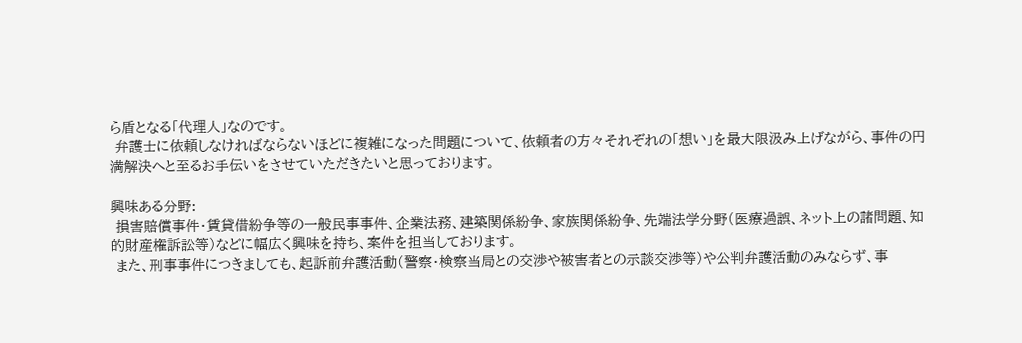ら盾となる「代理人」なのです。
 弁護士に依頼しなければならないほどに複雑になった問題について、依頼者の方々それぞれの「想い」を最大限汲み上げながら、事件の円満解決へと至るお手伝いをさせていただきたいと思っております。

興味ある分野:
 損害賠償事件・賃貸借紛争等の一般民事事件、企業法務、建築関係紛争、家族関係紛争、先端法学分野(医療過誤、ネット上の諸問題、知的財産権訴訟等)などに幅広く興味を持ち、案件を担当しております。
 また、刑事事件につきましても、起訴前弁護活動(警察・検察当局との交渉や被害者との示談交渉等)や公判弁護活動のみならず、事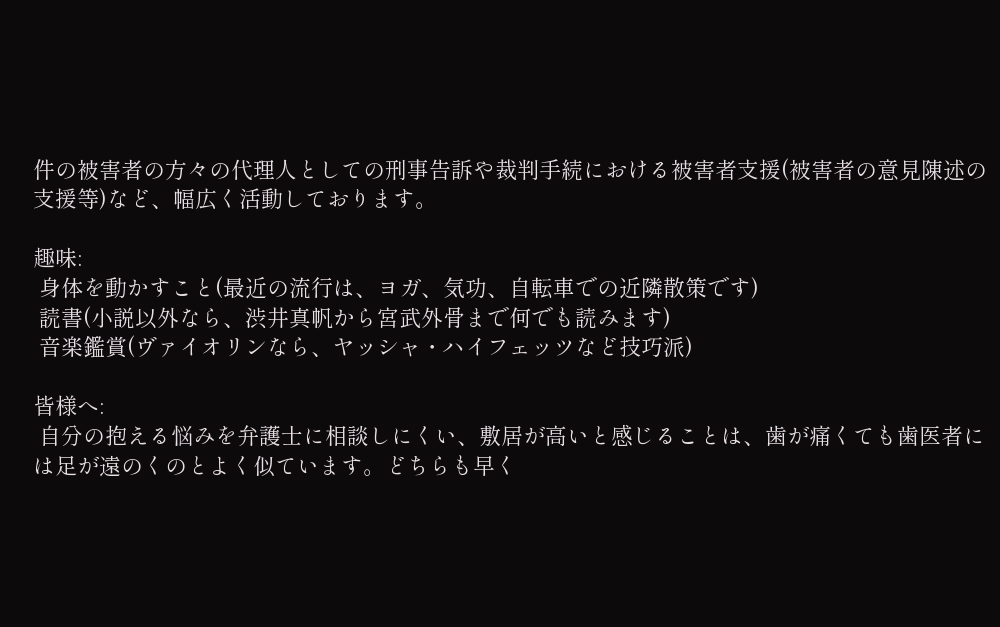件の被害者の方々の代理人としての刑事告訴や裁判手続における被害者支援(被害者の意見陳述の支援等)など、幅広く活動しております。

趣味:
 身体を動かすこと(最近の流行は、ヨガ、気功、自転車での近隣散策です)
 読書(小説以外なら、渋井真帆から宮武外骨まで何でも読みます)
 音楽鑑賞(ヴァイオリンなら、ヤッシャ・ハイフェッツなど技巧派)

皆様へ:
 自分の抱える悩みを弁護士に相談しにくい、敷居が高いと感じることは、歯が痛くても歯医者には足が遠のくのとよく似ています。どちらも早く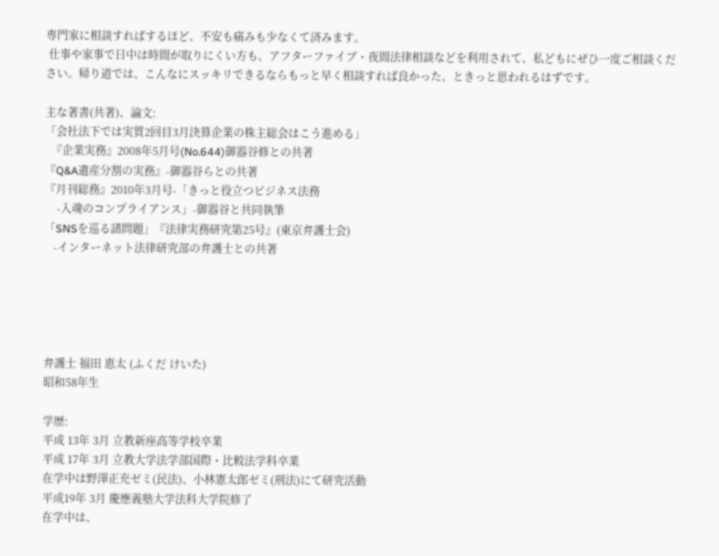専門家に相談すればするほど、不安も痛みも少なくて済みます。
 仕事や家事で日中は時間が取りにくい方も、アフターファイブ・夜間法律相談などを利用されて、私どもにぜひ一度ご相談ください。帰り道では、こんなにスッキリできるならもっと早く相談すれば良かった、ときっと思われるはずです。

主な著書(共著)、論文:
「会社法下では実質2回目3月決算企業の株主総会はこう進める」
  『企業実務』2008年5月号(No.644)御器谷修との共著
『Q&A遺産分割の実務』-御器谷らとの共著
『月刊総務』2010年3月号-「きっと役立つビジネス法務
    -入魂のコンプライアンス」-御器谷と共同執筆
「SNSを巡る諸問題」『法律実務研究第25号』(東京弁護士会)
   -インターネット法律研究部の弁護士との共著





弁護士 福田 恵太 (ふくだ けいた)
昭和58年生

学歴:
平成 13年 3月 立教新座高等学校卒業
平成 17年 3月 立教大学法学部国際・比較法学科卒業
在学中は野澤正充ゼミ(民法)、小林憲太郎ゼミ(刑法)にて研究活動
平成19年 3月 慶應義塾大学法科大学院修了
在学中は、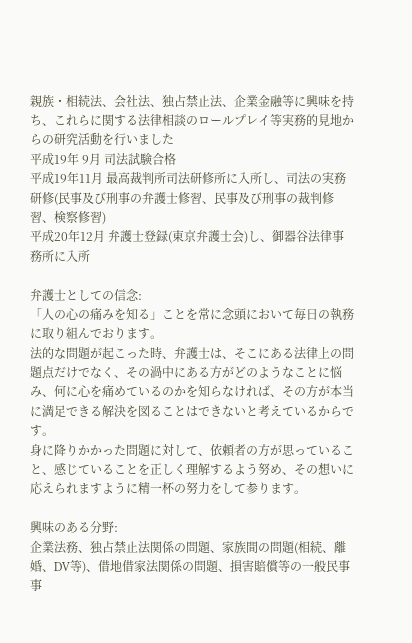親族・相続法、会社法、独占禁止法、企業金融等に興味を持ち、これらに関する法律相談のロールプレイ等実務的見地からの研究活動を行いました
平成19年 9月 司法試験合格
平成19年11月 最高裁判所司法研修所に入所し、司法の実務研修(民事及び刑事の弁護士修習、民事及び刑事の裁判修習、検察修習)
平成20年12月 弁護士登録(東京弁護士会)し、御器谷法律事務所に入所

弁護士としての信念:
「人の心の痛みを知る」ことを常に念頭において毎日の執務に取り組んでおります。
法的な問題が起こった時、弁護士は、そこにある法律上の問題点だけでなく、その渦中にある方がどのようなことに悩み、何に心を痛めているのかを知らなければ、その方が本当に満足できる解決を図ることはできないと考えているからです。
身に降りかかった問題に対して、依頼者の方が思っていること、感じていることを正しく理解するよう努め、その想いに応えられますように精一杯の努力をして参ります。

興味のある分野:
企業法務、独占禁止法関係の問題、家族間の問題(相続、離婚、DV等)、借地借家法関係の問題、損害賠償等の一般民事事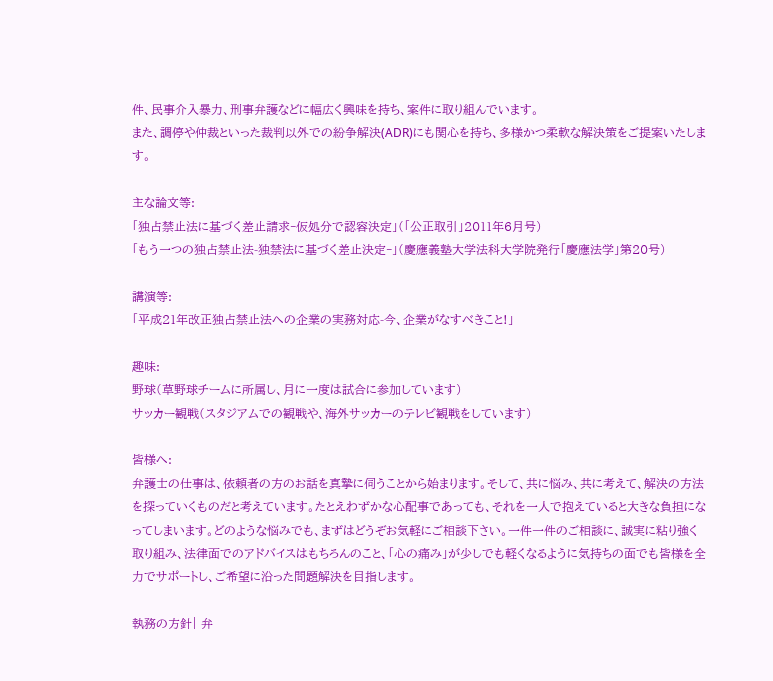件、民事介入暴力、刑事弁護などに幅広く興味を持ち、案件に取り組んでいます。
また、調停や仲裁といった裁判以外での紛争解決(ADR)にも関心を持ち、多様かつ柔軟な解決策をご提案いたします。

主な論文等:
「独占禁止法に基づく差止請求‐仮処分で認容決定」(「公正取引」2011年6月号)
「もう一つの独占禁止法-独禁法に基づく差止決定‐」(慶應義塾大学法科大学院発行「慶應法学」第20号)

講演等:
「平成21年改正独占禁止法への企業の実務対応-今、企業がなすべきこと!」

趣味:
野球(草野球チームに所属し、月に一度は試合に参加しています)
サッカー観戦(スタジアムでの観戦や、海外サッカーのテレビ観戦をしています)

皆様へ:
弁護士の仕事は、依頼者の方のお話を真摯に伺うことから始まります。そして、共に悩み、共に考えて、解決の方法を探っていくものだと考えています。たとえわずかな心配事であっても、それを一人で抱えていると大きな負担になってしまいます。どのような悩みでも、まずはどうぞお気軽にご相談下さい。一件一件のご相談に、誠実に粘り強く取り組み、法律面でのアドバイスはもちろんのこと、「心の痛み」が少しでも軽くなるように気持ちの面でも皆様を全力でサポートし、ご希望に沿った問題解決を目指します。

執務の方針| 弁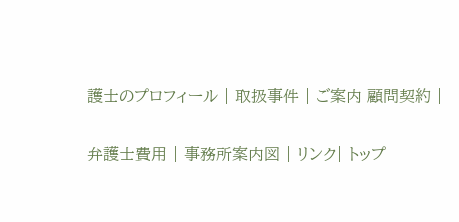護士のプロフィール | 取扱事件 | ご案内 顧問契約 |

弁護士費用 | 事務所案内図 | リンク| トップ